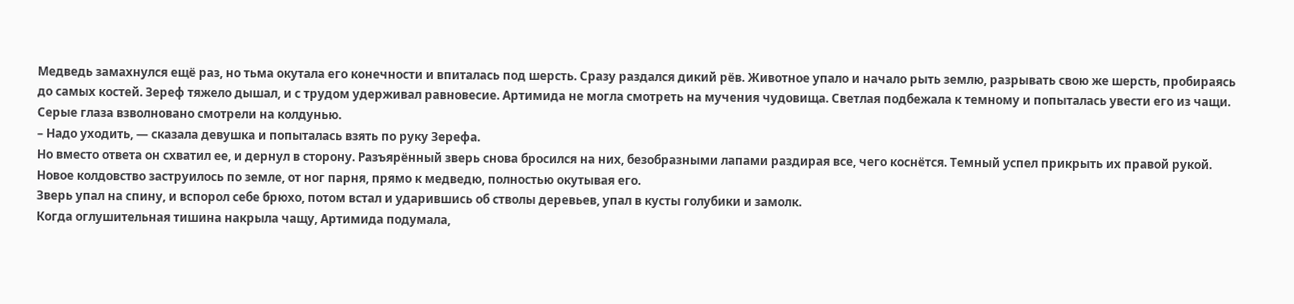Медведь замахнулся ещё раз, но тьма окутала его конечности и впиталась под шерсть. Сразу раздался дикий рёв. Животное упало и начало рыть землю, разрывать свою же шерсть, пробираясь до самых костей. Зереф тяжело дышал, и с трудом удерживал равновесие. Артимида не могла смотреть на мучения чудовища. Светлая подбежала к темному и попыталась увести его из чащи. Серые глаза взволновано смотрели на колдунью.
– Надо уходить, — сказала девушка и попыталась взять по руку Зерефа.
Но вместо ответа он схватил ее, и дернул в сторону. Разъярённый зверь снова бросился на них, безобразными лапами раздирая все, чего коснётся. Темный успел прикрыть их правой рукой. Новое колдовство заструилось по земле, от ног парня, прямо к медведю, полностью окутывая его.
Зверь упал на спину, и вспорол себе брюхо, потом встал и ударившись об стволы деревьев, упал в кусты голубики и замолк.
Когда оглушительная тишина накрыла чащу, Артимида подумала,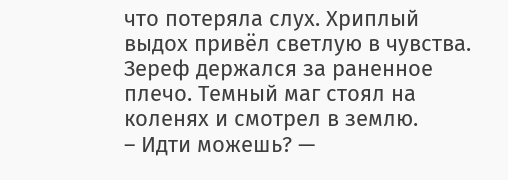что потеряла слух. Хриплый выдох привёл светлую в чувства. Зереф держался за раненное плечо. Темный маг стоял на коленях и смотрел в землю.
– Идти можешь? —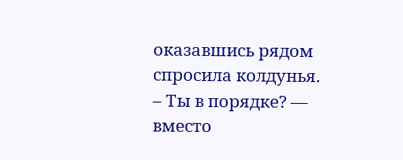оказавшись рядом спросила колдунья.
– Ты в порядке? — вместо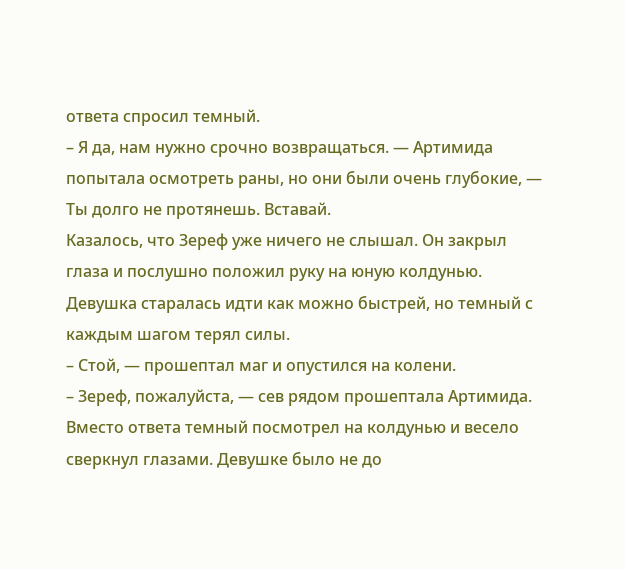ответа спросил темный.
– Я да, нам нужно срочно возвращаться. — Артимида попытала осмотреть раны, но они были очень глубокие, — Ты долго не протянешь. Вставай.
Казалось, что Зереф уже ничего не слышал. Он закрыл глаза и послушно положил руку на юную колдунью. Девушка старалась идти как можно быстрей, но темный с каждым шагом терял силы.
– Стой, — прошептал маг и опустился на колени.
– Зереф, пожалуйста, — сев рядом прошептала Артимида.
Вместо ответа темный посмотрел на колдунью и весело сверкнул глазами. Девушке было не до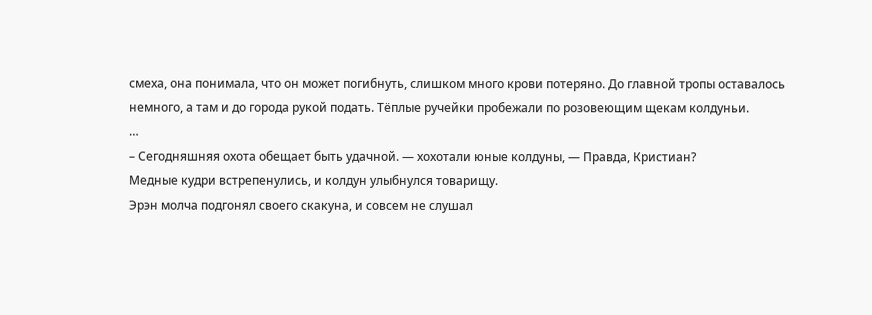смеха, она понимала, что он может погибнуть, слишком много крови потеряно. До главной тропы оставалось немного, а там и до города рукой подать. Тёплые ручейки пробежали по розовеющим щекам колдуньи.
…
– Сегодняшняя охота обещает быть удачной. — хохотали юные колдуны, — Правда, Кристиан?
Медные кудри встрепенулись, и колдун улыбнулся товарищу.
Эрэн молча подгонял своего скакуна, и совсем не слушал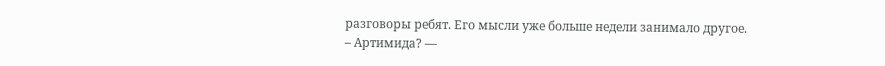разговоры ребят. Его мысли уже больше недели занимало другое.
– Артимида? —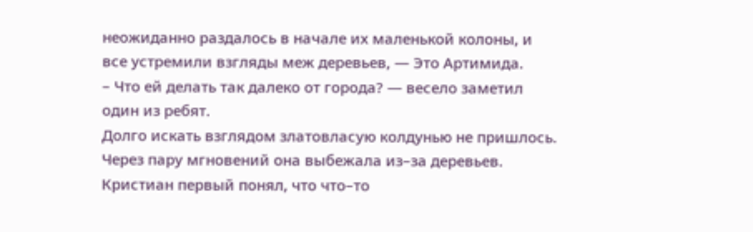неожиданно раздалось в начале их маленькой колоны, и все устремили взгляды меж деревьев, — Это Артимида.
– Что ей делать так далеко от города? — весело заметил один из ребят.
Долго искать взглядом златовласую колдунью не пришлось. Через пару мгновений она выбежала из–за деревьев. Кристиан первый понял, что что–то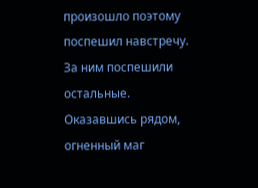произошло поэтому поспешил навстречу. За ним поспешили остальные. Оказавшись рядом, огненный маг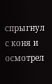спрыгнул с коня и осмотрел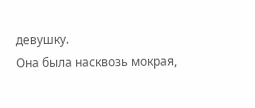девушку.
Она была насквозь мокрая,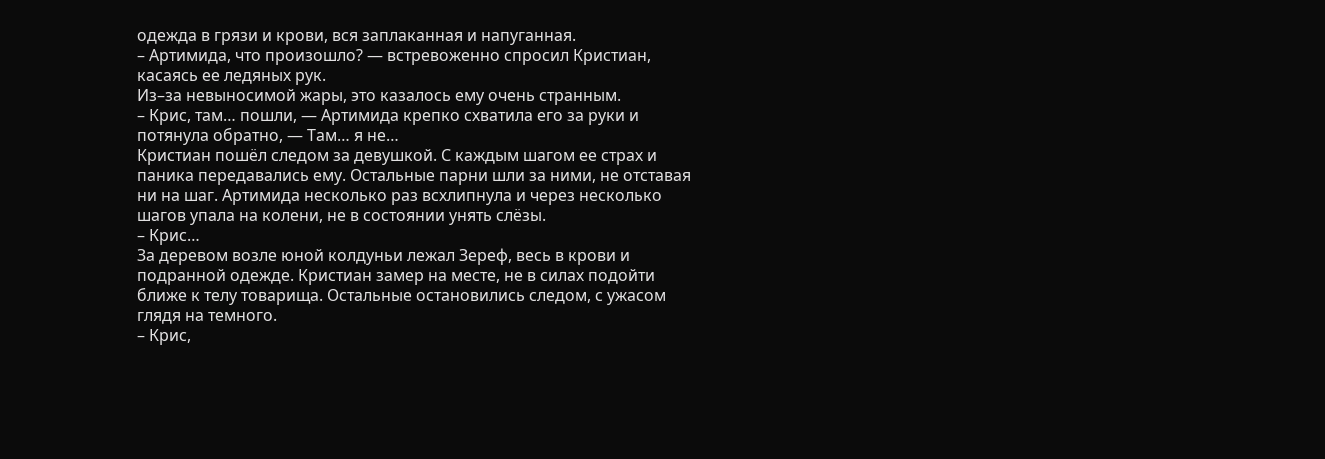одежда в грязи и крови, вся заплаканная и напуганная.
– Артимида, что произошло? — встревоженно спросил Кристиан, касаясь ее ледяных рук.
Из–за невыносимой жары, это казалось ему очень странным.
– Крис, там… пошли, — Артимида крепко схватила его за руки и потянула обратно, — Там… я не…
Кристиан пошёл следом за девушкой. С каждым шагом ее страх и паника передавались ему. Остальные парни шли за ними, не отставая ни на шаг. Артимида несколько раз всхлипнула и через несколько шагов упала на колени, не в состоянии унять слёзы.
– Крис…
За деревом возле юной колдуньи лежал Зереф, весь в крови и подранной одежде. Кристиан замер на месте, не в силах подойти ближе к телу товарища. Остальные остановились следом, с ужасом глядя на темного.
– Крис,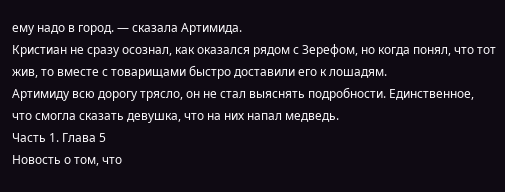ему надо в город. — сказала Артимида.
Кристиан не сразу осознал, как оказался рядом с Зерефом, но когда понял, что тот жив, то вместе с товарищами быстро доставили его к лошадям.
Артимиду всю дорогу трясло, он не стал выяснять подробности. Единственное, что смогла сказать девушка, что на них напал медведь.
Часть 1. Глава 5
Новость о том, что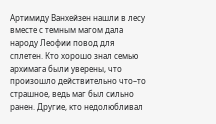Артимиду Ванхейзен нашли в лесу вместе с темным магом дала народу Леофии повод для сплетен. Кто хорошо знал семью архимага были уверены, что произошло действительно что–то страшное, ведь маг был сильно ранен. Другие, кто недолюбливал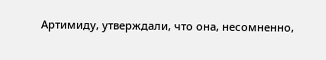Артимиду, утверждали, что она, несомненно,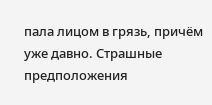пала лицом в грязь, причём уже давно. Страшные предположения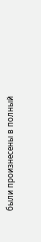были произнесены в полный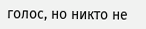голос, но никто не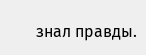знал правды.